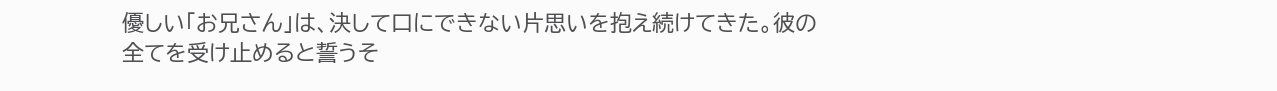優しい「お兄さん」は、決して口にできない片思いを抱え続けてきた。彼の全てを受け止めると誓うそ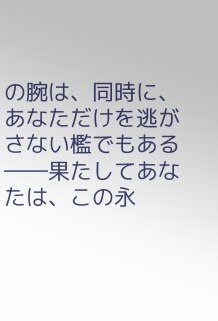の腕は、同時に、あなただけを逃がさない檻でもある――果たしてあなたは、この永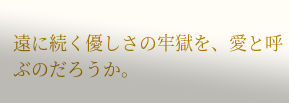遠に続く優しさの牢獄を、愛と呼ぶのだろうか。